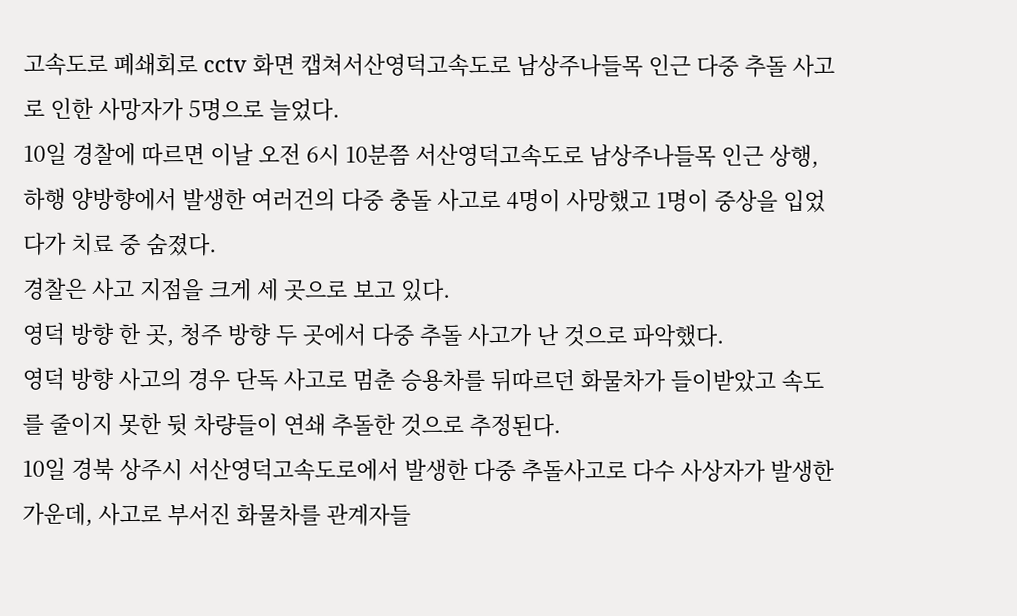고속도로 폐쇄회로 cctv 화면 캡쳐서산영덕고속도로 남상주나들목 인근 다중 추돌 사고로 인한 사망자가 5명으로 늘었다.
10일 경찰에 따르면 이날 오전 6시 10분쯤 서산영덕고속도로 남상주나들목 인근 상행, 하행 양방향에서 발생한 여러건의 다중 충돌 사고로 4명이 사망했고 1명이 중상을 입었다가 치료 중 숨졌다.
경찰은 사고 지점을 크게 세 곳으로 보고 있다.
영덕 방향 한 곳, 청주 방향 두 곳에서 다중 추돌 사고가 난 것으로 파악했다.
영덕 방향 사고의 경우 단독 사고로 멈춘 승용차를 뒤따르던 화물차가 들이받았고 속도를 줄이지 못한 뒷 차량들이 연쇄 추돌한 것으로 추정된다.
10일 경북 상주시 서산영덕고속도로에서 발생한 다중 추돌사고로 다수 사상자가 발생한 가운데, 사고로 부서진 화물차를 관계자들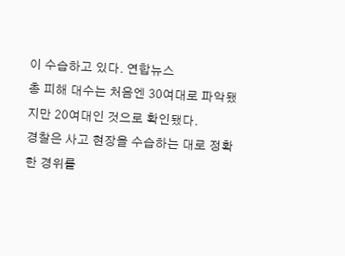이 수습하고 있다. 연합뉴스
총 피해 대수는 처음엔 30여대로 파악됐지만 20여대인 것으로 확인됐다.
경찰은 사고 현장을 수습하는 대로 정확한 경위를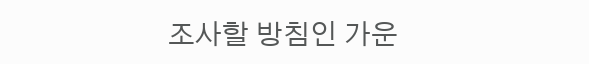조사할 방침인 가운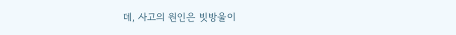데, 사고의 원인은 빗방울이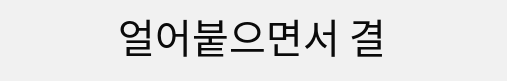얼어붙으면서 결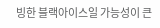빙한 블랙아이스일 가능성이 큰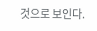것으로 보인다.